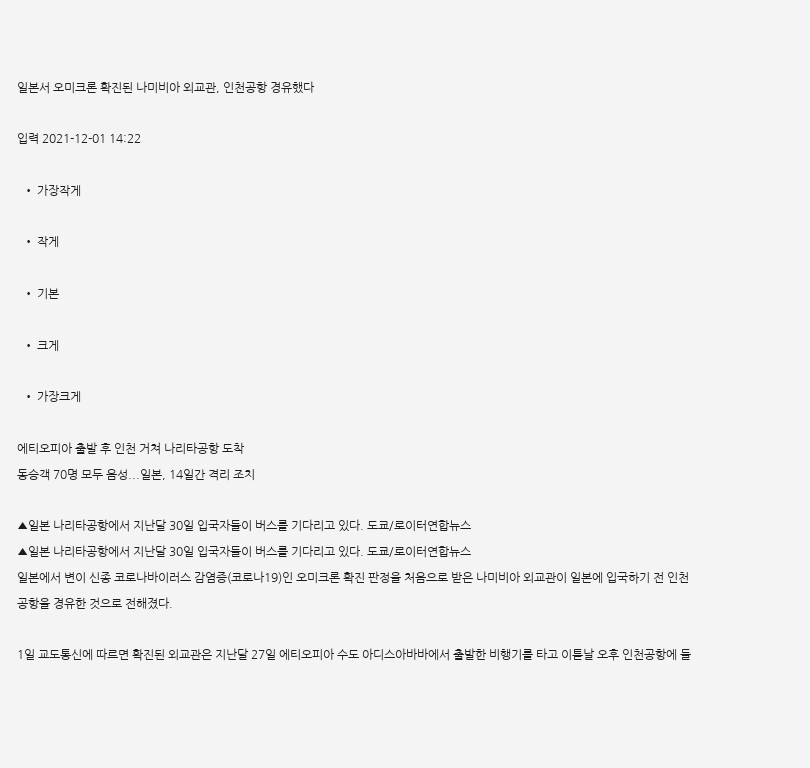일본서 오미크론 확진된 나미비아 외교관, 인천공항 경유했다

입력 2021-12-01 14:22

  • 가장작게

  • 작게

  • 기본

  • 크게

  • 가장크게

에티오피아 출발 후 인천 거쳐 나리타공항 도착
동승객 70명 모두 음성...일본, 14일간 격리 조치

▲일본 나리타공항에서 지난달 30일 입국자들이 버스를 기다리고 있다. 도쿄/로이터연합뉴스
▲일본 나리타공항에서 지난달 30일 입국자들이 버스를 기다리고 있다. 도쿄/로이터연합뉴스
일본에서 변이 신종 코로나바이러스 감염증(코로나19)인 오미크론 확진 판정을 처음으로 받은 나미비아 외교관이 일본에 입국하기 전 인천공항을 경유한 것으로 전해졌다.

1일 교도통신에 따르면 확진된 외교관은 지난달 27일 에티오피아 수도 아디스아바바에서 출발한 비행기를 타고 이튿날 오후 인천공항에 들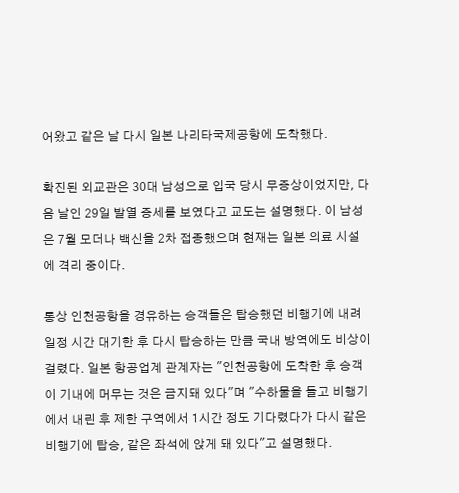어왔고 같은 날 다시 일본 나리타국제공항에 도착했다.

확진된 외교관은 30대 남성으로 입국 당시 무증상이었지만, 다음 날인 29일 발열 증세를 보였다고 교도는 설명했다. 이 남성은 7월 모더나 백신을 2차 접종했으며 현재는 일본 의료 시설에 격리 중이다.

통상 인천공항을 경유하는 승객들은 탑승했던 비행기에 내려 일정 시간 대기한 후 다시 탑승하는 만큼 국내 방역에도 비상이 걸렸다. 일본 항공업계 관계자는 "인천공항에 도착한 후 승객이 기내에 머무는 것은 금지돼 있다"며 "수하물을 들고 비행기에서 내린 후 제한 구역에서 1시간 정도 기다렸다가 다시 같은 비행기에 탑승, 같은 좌석에 앉게 돼 있다"고 설명했다.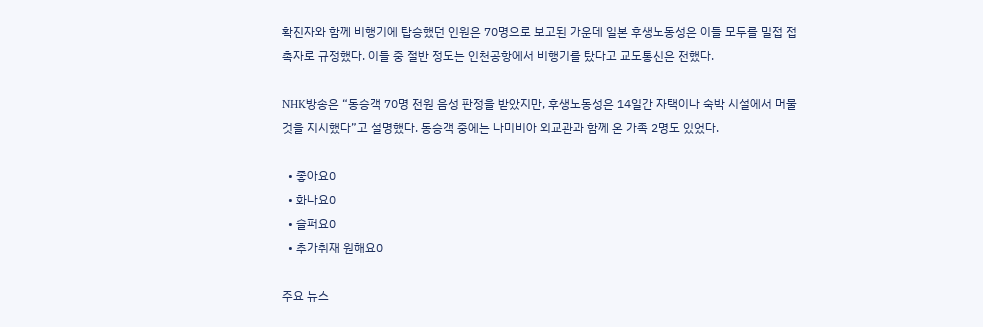확진자와 함께 비행기에 탑승했던 인원은 70명으로 보고된 가운데 일본 후생노동성은 이들 모두를 밀접 접촉자로 규정했다. 이들 중 절반 정도는 인천공항에서 비행기를 탔다고 교도통신은 전했다.

NHK방송은 “동승객 70명 전원 음성 판정을 받았지만, 후생노동성은 14일간 자택이나 숙박 시설에서 머물 것을 지시했다”고 설명했다. 동승객 중에는 나미비아 외교관과 함께 온 가족 2명도 있었다.

  • 좋아요0
  • 화나요0
  • 슬퍼요0
  • 추가취재 원해요0

주요 뉴스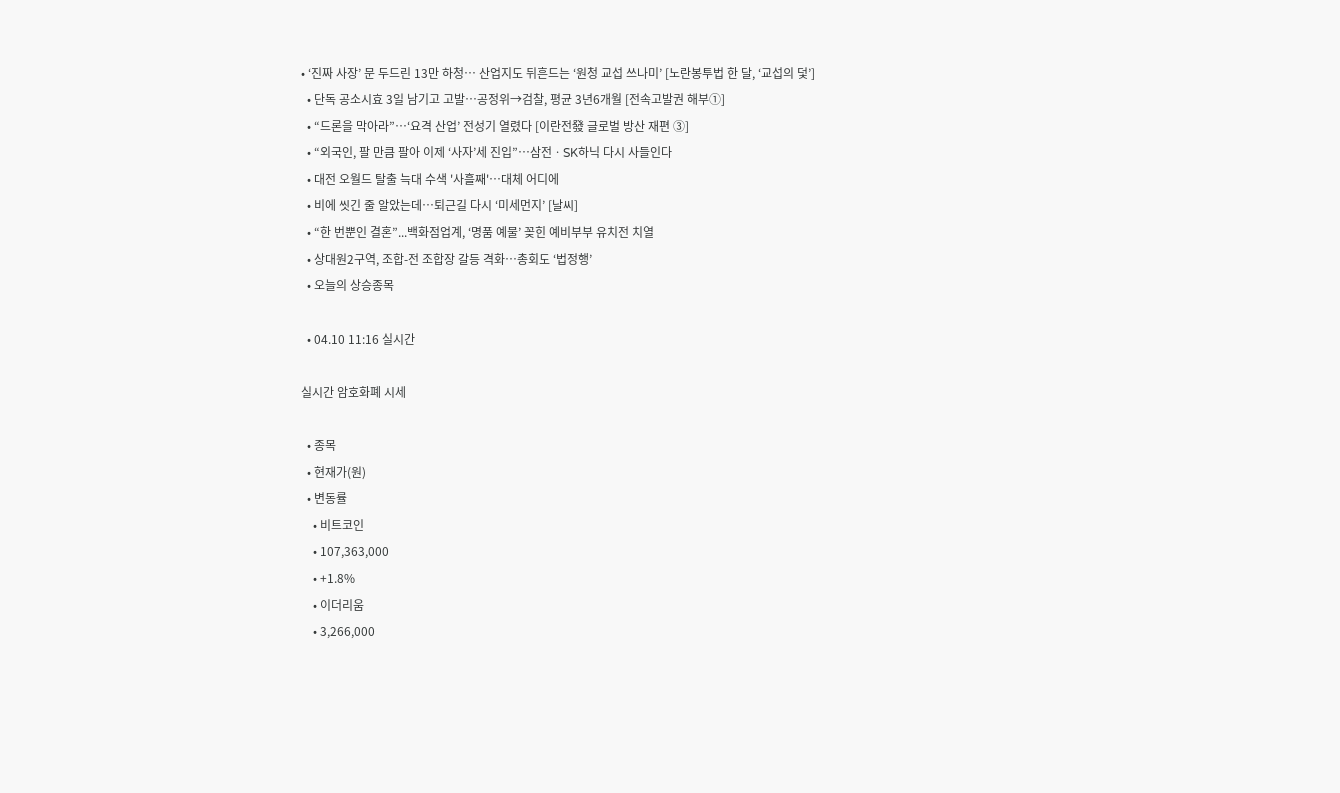• ‘진짜 사장’ 문 두드린 13만 하청… 산업지도 뒤흔드는 ‘원청 교섭 쓰나미’ [노란봉투법 한 달, ‘교섭의 덫’]
  • 단독 공소시효 3일 남기고 고발…공정위→검찰, 평균 3년6개월 [전속고발권 해부①]
  • “드론을 막아라”…‘요격 산업’ 전성기 열렸다 [이란전發 글로벌 방산 재편 ③]
  • “외국인, 팔 만큼 팔아 이제 ‘사자’세 진입”⋯삼전ㆍSK하닉 다시 사들인다
  • 대전 오월드 탈출 늑대 수색 '사흘째'…대체 어디에
  • 비에 씻긴 줄 알았는데…퇴근길 다시 ‘미세먼지’ [날씨]
  • “한 번뿐인 결혼”...백화점업계, ‘명품 예물’ 꽂힌 예비부부 유치전 치열
  • 상대원2구역, 조합-전 조합장 갈등 격화⋯총회도 ‘법정행’
  • 오늘의 상승종목

  • 04.10 11:16 실시간

실시간 암호화폐 시세

  • 종목
  • 현재가(원)
  • 변동률
    • 비트코인
    • 107,363,000
    • +1.8%
    • 이더리움
    • 3,266,000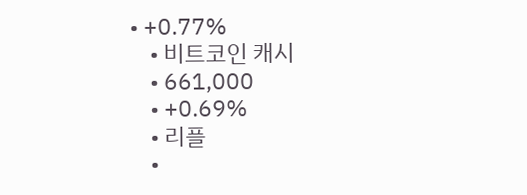• +0.77%
    • 비트코인 캐시
    • 661,000
    • +0.69%
    • 리플
    •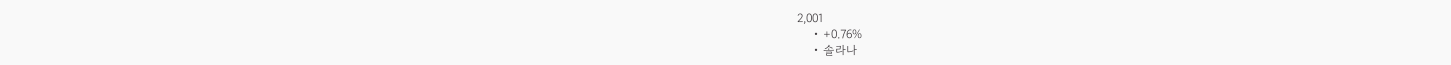2,001
    • +0.76%
    • 솔라나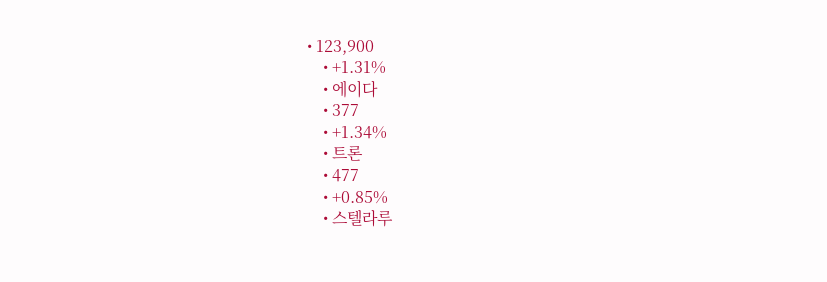• 123,900
    • +1.31%
    • 에이다
    • 377
    • +1.34%
    • 트론
    • 477
    • +0.85%
    • 스텔라루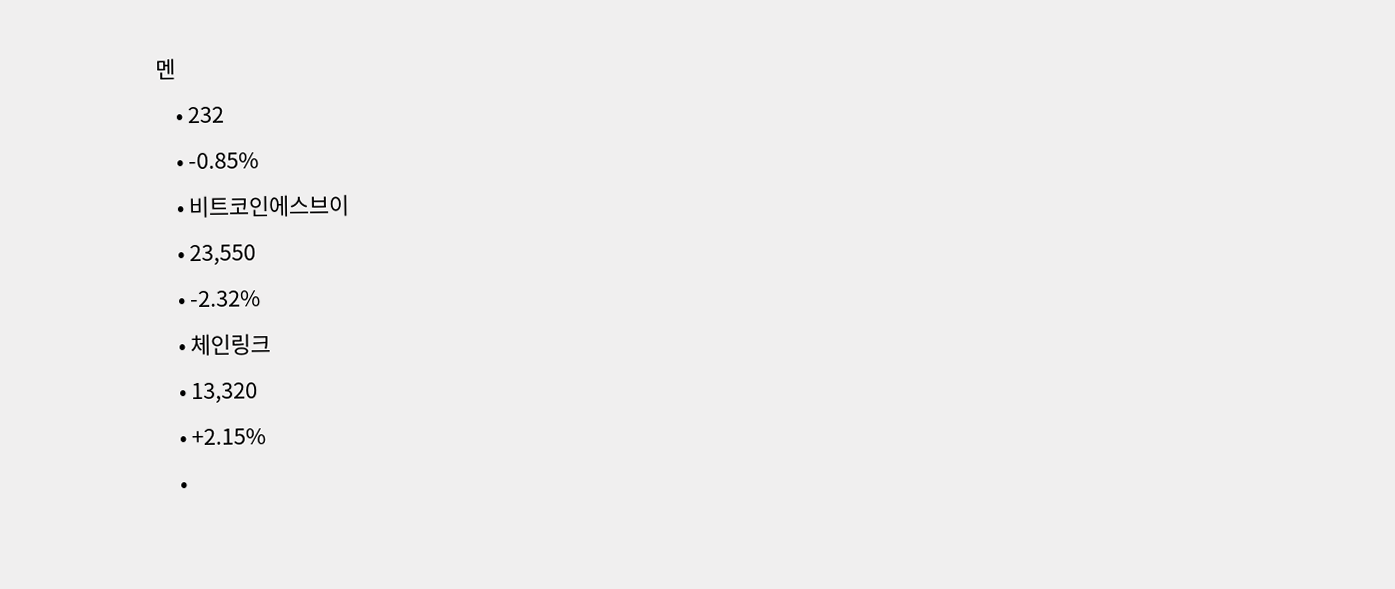멘
    • 232
    • -0.85%
    • 비트코인에스브이
    • 23,550
    • -2.32%
    • 체인링크
    • 13,320
    • +2.15%
    •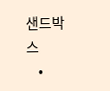샌드박스
    •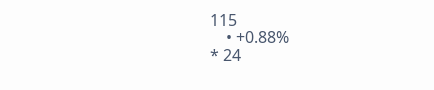115
    • +0.88%
* 24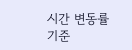시간 변동률 기준